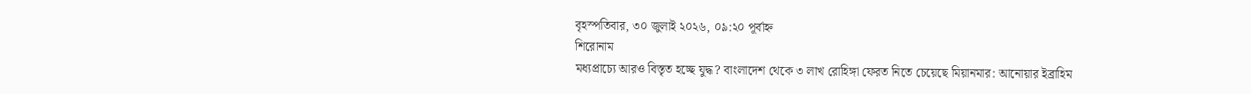বৃহস্পতিবার, ৩০ জুলাই ২০২৬, ০৯:২০ পূর্বাহ্ন
শিরোনাম
মধ্যপ্রাচ্যে আরও বিস্তৃত হচ্ছে যুদ্ধ? বাংলাদেশ থেকে ৩ লাখ রোহিঙ্গা ফেরত নিতে চেয়েছে মিয়ানমার: আনোয়ার ইব্রাহিম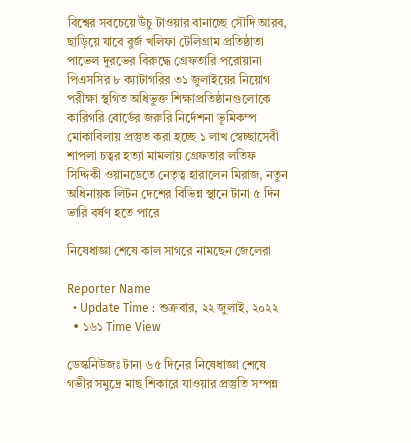বিশ্বের সবচেয়ে উঁচু টাওয়ার বানাচ্ছে সৌদি আরব, ছাড়িয়ে যাবে বুর্জ খলিফা টেলিগ্রাম প্রতিষ্ঠাতা পাভেল দুরভের বিরুদ্ধে গ্রেফতারি পরোয়ানা পিএসসির ৮ ক্যাটাগরির ৩১ জুলাইয়ের নিয়োগ পরীক্ষা স্থগিত অধিভুক্ত শিক্ষাপ্রতিষ্ঠানগুলোকে কারিগরি বোর্ডের জরুরি নির্দেশনা ভূমিকম্প মোকাবিলায় প্রস্তুত করা হচ্ছে ১ লাখ স্বেচ্ছাসেবী শাপলা চত্বর হত্যা মামলায় গ্রেফতার লতিফ সিদ্দিকী ওয়ানডেতে নেতৃত্ব হারালেন মিরাজ, নতুন অধিনায়ক লিটন দেশের বিভিন্ন স্থানে টানা ৫ দিন ভারি বর্ষণ হতে পারে

নিষেধাজ্ঞা শেষে কাল সাগরে নামছেন জেলেরা

Reporter Name
  • Update Time : শুক্রবার, ২২ জুলাই, ২০২২
  • ১৬১ Time View

ডেস্কনিউজঃ টানা ৬৫ দিনের নিষেধাজ্ঞা শেষে গভীর সমুদ্রে মাছ শিকারে যাওয়ার প্রস্তুতি সম্পন্ন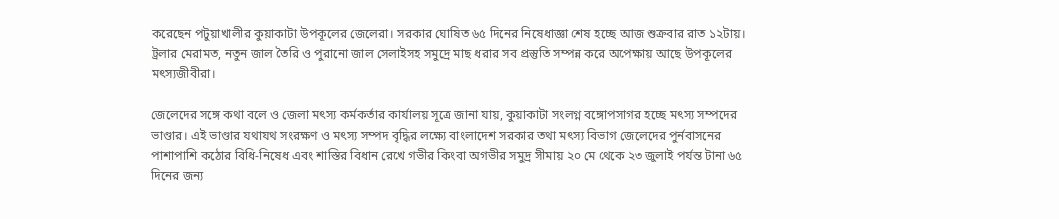করেছেন পটুয়াখালীর কুয়াকাটা উপকূলের জেলেরা। সরকার ঘোষিত ৬৫ দিনের নিষেধাজ্ঞা শেষ হচ্ছে আজ শুক্রবার রাত ১২টায়। ট্রলার মেরামত, নতুন জাল তৈরি ও পুরানো জাল সেলাইসহ সমুদ্রে মাছ ধরার সব প্রস্তুতি সম্পন্ন করে অপেক্ষায় আছে উপকূলের মৎস্যজীবীরা।

জেলেদের সঙ্গে কথা বলে ও জেলা মৎস্য কর্মকর্তার কার্যালয় সূত্রে জানা যায়, কুয়াকাটা সংলগ্ন বঙ্গোপসাগর হচ্ছে মৎস্য সম্পদের ভাণ্ডার। এই ভাণ্ডার যথাযথ সংরক্ষণ ও মৎস্য সম্পদ বৃদ্ধির লক্ষ্যে বাংলাদেশ সরকার তথা মৎস্য বিভাগ জেলেদের পুর্নবাসনের পাশাপাশি কঠোর বিধি-নিষেধ এবং শাস্তির বিধান রেখে গভীর কিংবা অগভীর সমুদ্র সীমায় ২০ মে থেকে ২৩ জুলাই পর্যন্ত টানা ৬৫ দিনের জন্য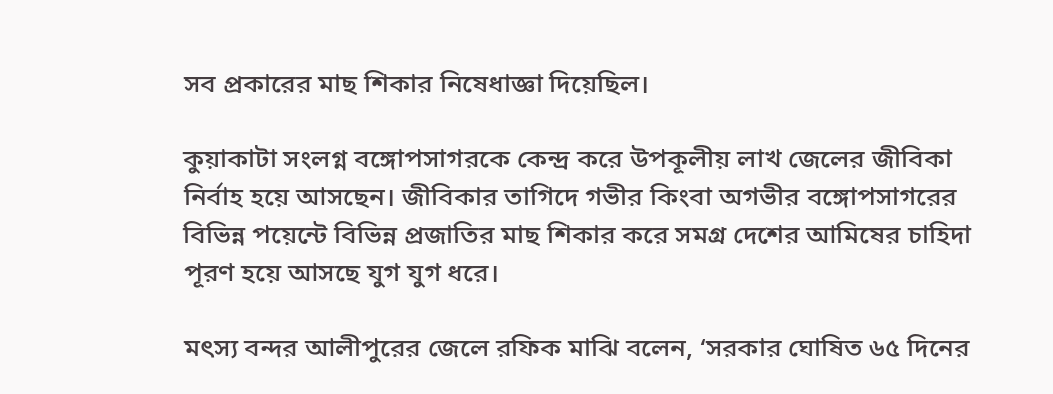সব প্রকারের মাছ শিকার নিষেধাজ্ঞা দিয়েছিল।

কুয়াকাটা সংলগ্ন বঙ্গোপসাগরকে কেন্দ্র করে উপকূলীয় লাখ জেলের জীবিকা নির্বাহ হয়ে আসছেন। জীবিকার তাগিদে গভীর কিংবা অগভীর বঙ্গোপসাগরের বিভিন্ন পয়েন্টে বিভিন্ন প্রজাতির মাছ শিকার করে সমগ্র দেশের আমিষের চাহিদা পূরণ হয়ে আসছে যুগ যুগ ধরে।

মৎস্য বন্দর আলীপুরের জেলে রফিক মাঝি বলেন, ‘সরকার ঘোষিত ৬৫ দিনের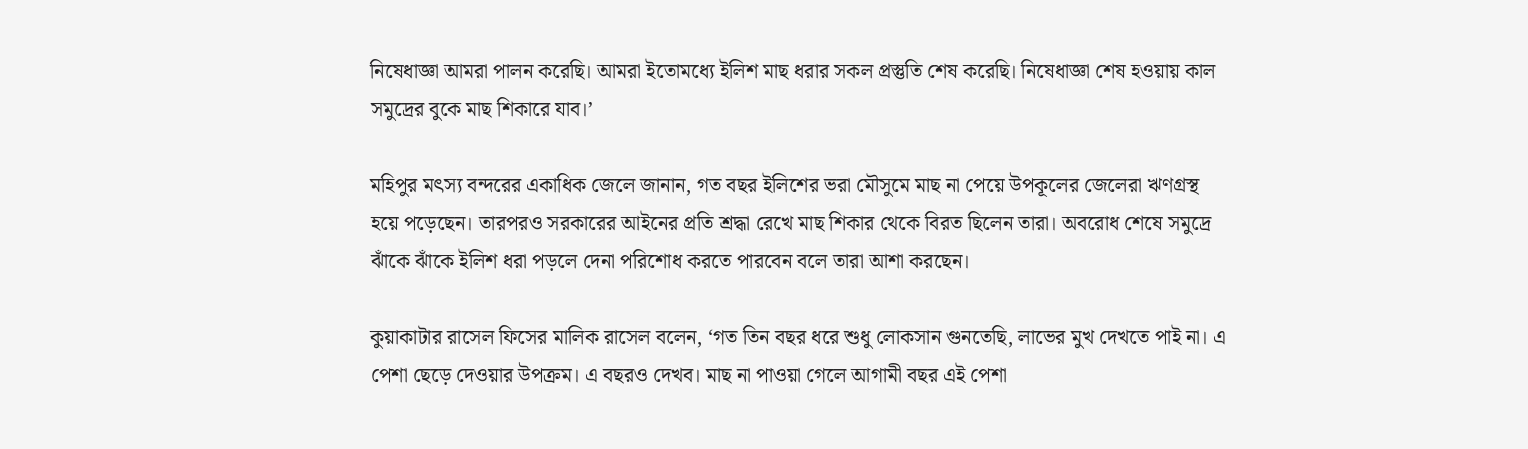নিষেধাজ্ঞা আমরা পালন করেছি। আমরা ইতোমধ্যে ইলিশ মাছ ধরার সকল প্রস্তুতি শেষ করেছি। নিষেধাজ্ঞা শেষ হওয়ায় কাল সমুদ্রের বুকে মাছ শিকারে যাব।’

মহিপুর মৎস্য বন্দরের একাধিক জেলে জানান, গত বছর ইলিশের ভরা মৌসুমে মাছ না পেয়ে উপকূলের জেলেরা ঋণগ্রস্থ হয়ে পড়েছেন। তারপরও সরকারের আইনের প্রতি শ্রদ্ধা রেখে মাছ শিকার থেকে বিরত ছিলেন তারা। অবরোধ শেষে সমুদ্রে ঝাঁকে ঝাঁকে ইলিশ ধরা পড়লে দেনা পরিশোধ করতে পারবেন বলে তারা আশা করছেন।

কুয়াকাটার রাসেল ফিসের মালিক রাসেল বলেন, ‘গত তিন বছর ধরে শুধু লোকসান গুনতেছি, লাভের মুখ দেখতে পাই না। এ পেশা ছেড়ে দেওয়ার উপক্রম। এ বছরও দেখব। মাছ না পাওয়া গেলে আগামী বছর এই পেশা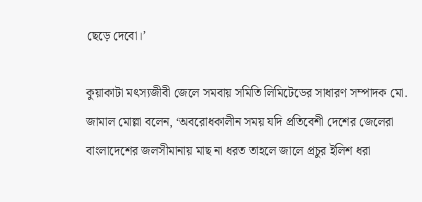ছেড়ে দেবো।’

কুয়াকাটা মৎস্যজীবী জেলে সমবায় সমিতি লিমিটেডের সাধারণ সম্পাদক মো. জামাল মোল্লা বলেন, ‘অবরোধকালীন সময় যদি প্রতিবেশী দেশের জেলেরা বাংলাদেশের জলসীমানায় মাছ না ধরত তাহলে জালে প্রচুর ইলিশ ধরা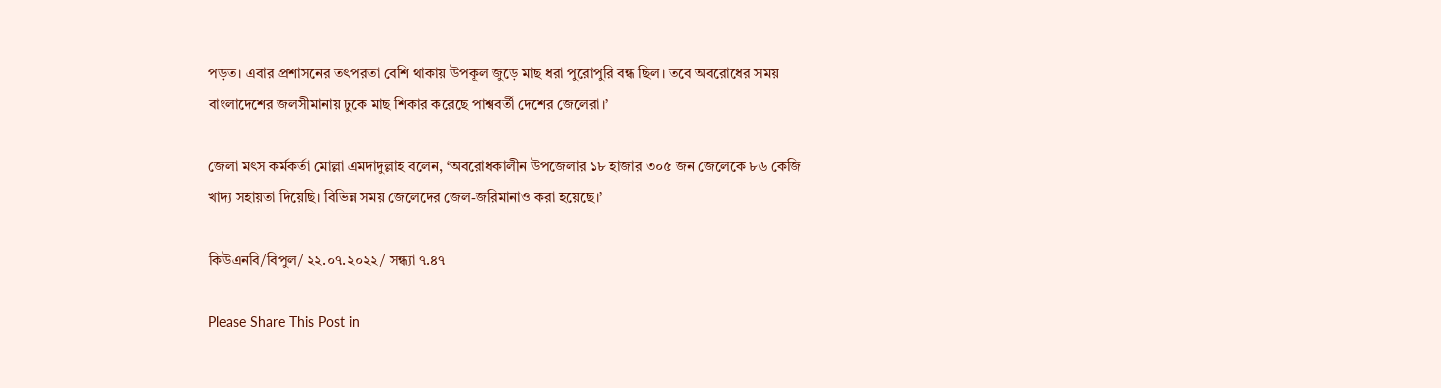পড়ত। এবার প্রশাসনের তৎপরতা বেশি থাকায় উপকূল জুড়ে মাছ ধরা পুরোপুরি বন্ধ ছিল। তবে অবরোধের সময় বাংলাদেশের জলসীমানায় ঢুকে মাছ শিকার করেছে পাশ্ববর্তী দেশের জেলেরা।’

জেলা মৎস কর্মকর্তা মোল্লা এমদাদুল্লাহ বলেন, ‘অবরোধকালীন উপজেলার ১৮ হাজার ৩০৫ জন জেলেকে ৮৬ কেজি খাদ্য সহায়তা দিয়েছি। বিভিন্ন সময় জেলেদের জেল-জরিমানাও করা হয়েছে।’

কিউএনবি/বিপুল/ ২২.০৭.২০২২/ সন্ধ্যা ৭.৪৭

Please Share This Post in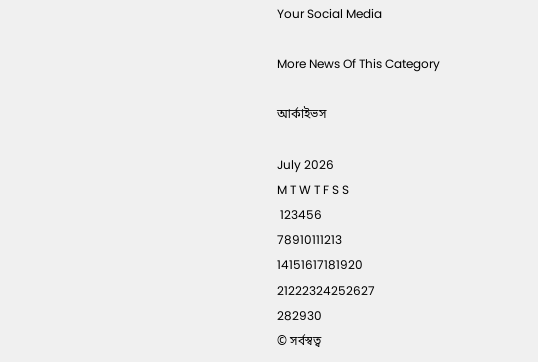Your Social Media

More News Of This Category

আর্কাইভস

July 2026
M T W T F S S
 123456
78910111213
14151617181920
21222324252627
282930
© সর্বস্বত্ব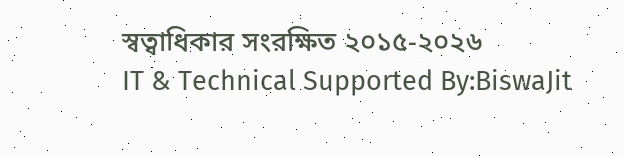স্বত্বাধিকার সংরক্ষিত ২০১৫-২০২৬
IT & Technical Supported By:BiswaJit